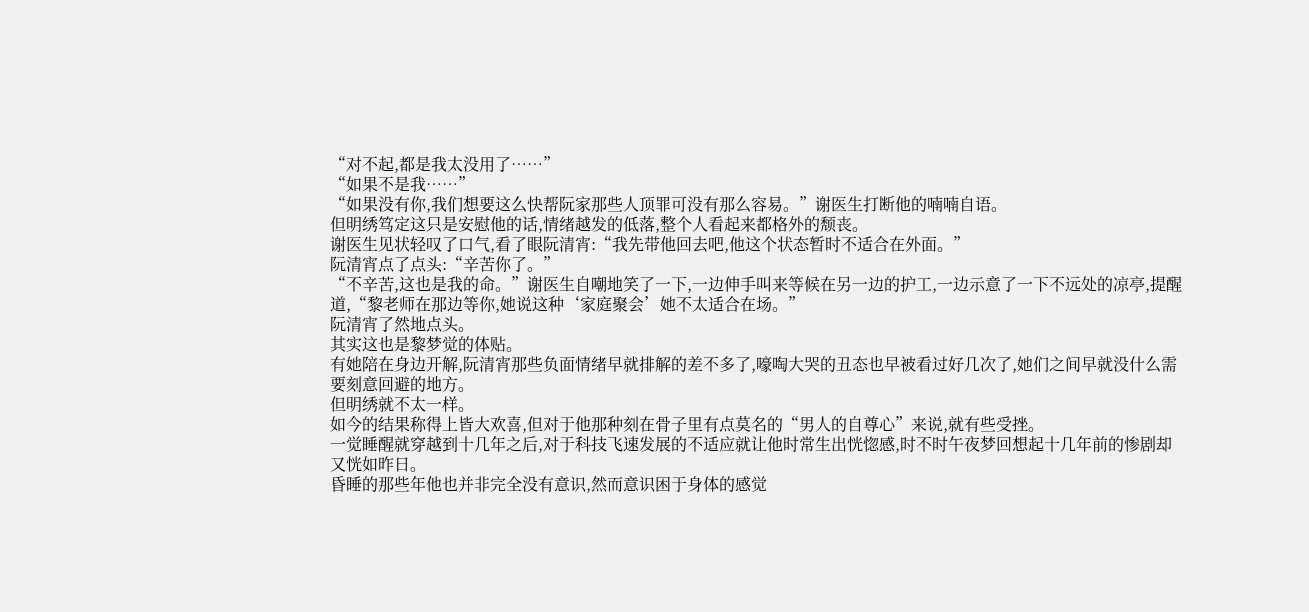“对不起,都是我太没用了……”
“如果不是我……”
“如果没有你,我们想要这么快帮阮家那些人顶罪可没有那么容易。”谢医生打断他的喃喃自语。
但明绣笃定这只是安慰他的话,情绪越发的低落,整个人看起来都格外的颓丧。
谢医生见状轻叹了口气,看了眼阮清宵:“我先带他回去吧,他这个状态暂时不适合在外面。”
阮清宵点了点头:“辛苦你了。”
“不辛苦,这也是我的命。”谢医生自嘲地笑了一下,一边伸手叫来等候在另一边的护工,一边示意了一下不远处的凉亭,提醒道,“黎老师在那边等你,她说这种‘家庭聚会’她不太适合在场。”
阮清宵了然地点头。
其实这也是黎梦觉的体贴。
有她陪在身边开解,阮清宵那些负面情绪早就排解的差不多了,嚎啕大哭的丑态也早被看过好几次了,她们之间早就没什么需要刻意回避的地方。
但明绣就不太一样。
如今的结果称得上皆大欢喜,但对于他那种刻在骨子里有点莫名的“男人的自尊心”来说,就有些受挫。
一觉睡醒就穿越到十几年之后,对于科技飞速发展的不适应就让他时常生出恍惚感,时不时午夜梦回想起十几年前的惨剧却又恍如昨日。
昏睡的那些年他也并非完全没有意识,然而意识困于身体的感觉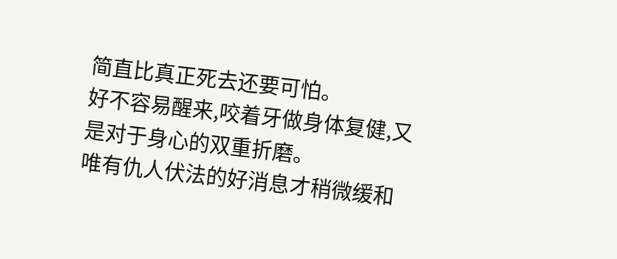简直比真正死去还要可怕。
好不容易醒来,咬着牙做身体复健,又是对于身心的双重折磨。
唯有仇人伏法的好消息才稍微缓和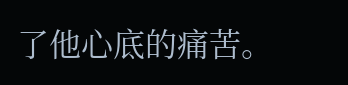了他心底的痛苦。